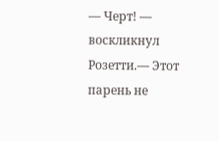— Черт! — воскликнул Розетти.— Этот парень не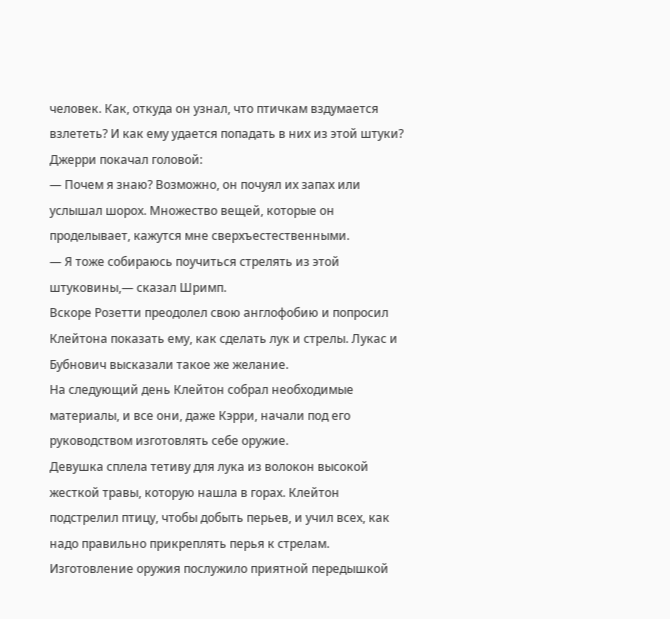человек. Как, откуда он узнал, что птичкам вздумается взлететь? И как ему удается попадать в них из этой штуки?
Джерри покачал головой:
— Почем я знаю? Возможно, он почуял их запах или услышал шорох. Множество вещей, которые он проделывает, кажутся мне сверхъестественными.
— Я тоже собираюсь поучиться стрелять из этой штуковины,— сказал Шримп.
Вскоре Розетти преодолел свою англофобию и попросил Клейтона показать ему, как сделать лук и стрелы. Лукас и Бубнович высказали такое же желание.
На следующий день Клейтон собрал необходимые материалы, и все они, даже Кэрри, начали под его руководством изготовлять себе оружие.
Девушка сплела тетиву для лука из волокон высокой жесткой травы, которую нашла в горах. Клейтон подстрелил птицу, чтобы добыть перьев, и учил всех, как надо правильно прикреплять перья к стрелам.
Изготовление оружия послужило приятной передышкой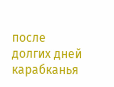после долгих дней карабканья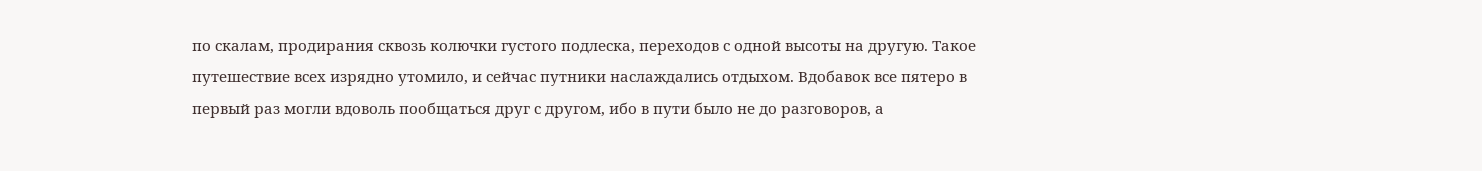по скалам, продирания сквозь колючки густого подлеска, переходов с одной высоты на другую. Такое путешествие всех изрядно утомило, и сейчас путники наслаждались отдыхом. Вдобавок все пятеро в первый раз могли вдоволь пообщаться друг с другом, ибо в пути было не до разговоров, а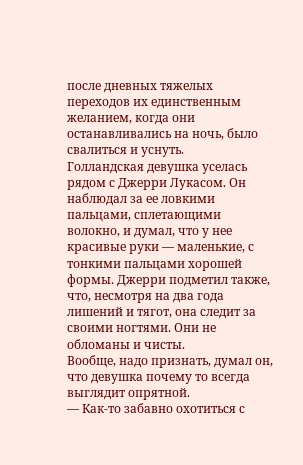после дневных тяжелых переходов их единственным желанием, когда они останавливались на ночь, было свалиться и уснуть.
Голландская девушка уселась рядом с Джерри Лукасом. Он наблюдал за ее ловкими пальцами, сплетающими волокно, и думал, что у нее красивые руки — маленькие, с тонкими пальцами хорошей формы. Джерри подметил также, что, несмотря на два года лишений и тягот, она следит за своими ногтями. Они не обломаны и чисты.
Вообще, надо признать, думал он, что девушка почему то всегда выглядит опрятной.
— Как-то забавно охотиться с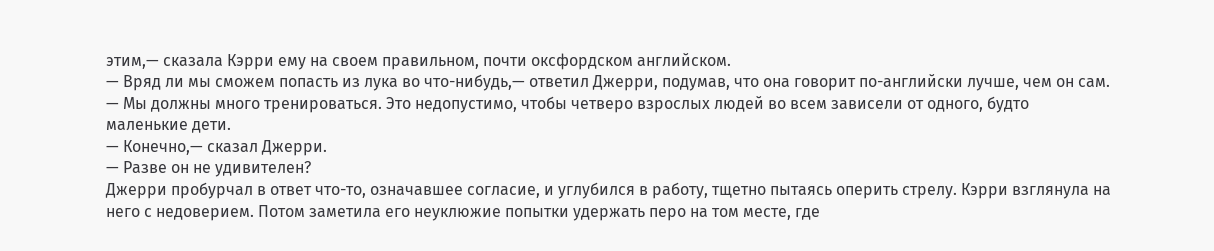этим,— сказала Кэрри ему на своем правильном, почти оксфордском английском.
— Вряд ли мы сможем попасть из лука во что-нибудь,— ответил Джерри, подумав, что она говорит по-английски лучше, чем он сам.
— Мы должны много тренироваться. Это недопустимо, чтобы четверо взрослых людей во всем зависели от одного, будто маленькие дети.
— Конечно,— сказал Джерри.
— Разве он не удивителен?
Джерри пробурчал в ответ что-то, означавшее согласие, и углубился в работу, тщетно пытаясь оперить стрелу. Кэрри взглянула на него с недоверием. Потом заметила его неуклюжие попытки удержать перо на том месте, где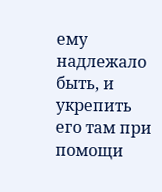ему надлежало быть, и укрепить его там при помощи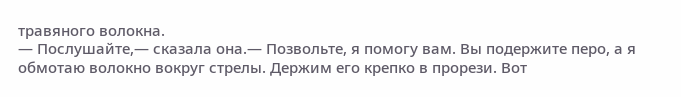травяного волокна.
— Послушайте,— сказала она.— Позвольте, я помогу вам. Вы подержите перо, а я обмотаю волокно вокруг стрелы. Держим его крепко в прорези. Вот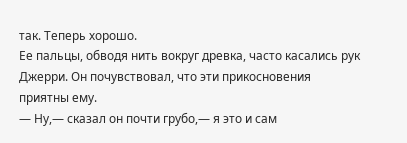так. Теперь хорошо.
Ее пальцы, обводя нить вокруг древка, часто касались рук Джерри. Он почувствовал, что эти прикосновения приятны ему.
— Ну,— сказал он почти грубо,— я это и сам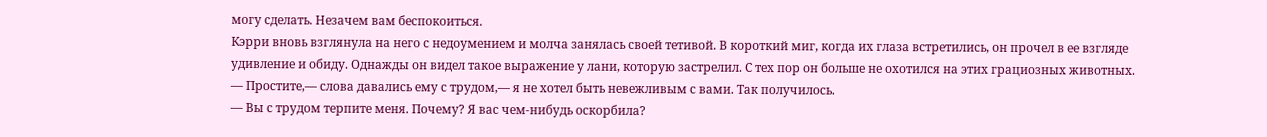могу сделать. Незачем вам беспокоиться.
Кэрри вновь взглянула на него с недоумением и молча занялась своей тетивой. В короткий миг, когда их глаза встретились, он прочел в ее взгляде удивление и обиду. Однажды он видел такое выражение у лани, которую застрелил. С тех пор он больше не охотился на этих грациозных животных.
— Простите,— слова давались ему с трудом,— я не хотел быть невежливым с вами. Так получилось.
— Вы с трудом терпите меня. Почему? Я вас чем-нибудь оскорбила?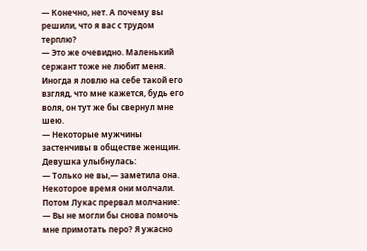— Конечно, нет. А почему вы решили, что я вас с трудом терплю?
— Это же очевидно. Маленький сержант тоже не любит меня. Иногда я ловлю на себе такой его взгляд, что мне кажется, будь его воля, он тут же бы свернул мне шею.
— Некоторые мужчины застенчивы в обществе женщин.
Девушка улыбнулась:
— Только не вы,— заметила она.
Некоторое время они молчали. Потом Лукас прервал молчание:
— Вы не могли бы снова помочь мне примотать перо? Я ужасно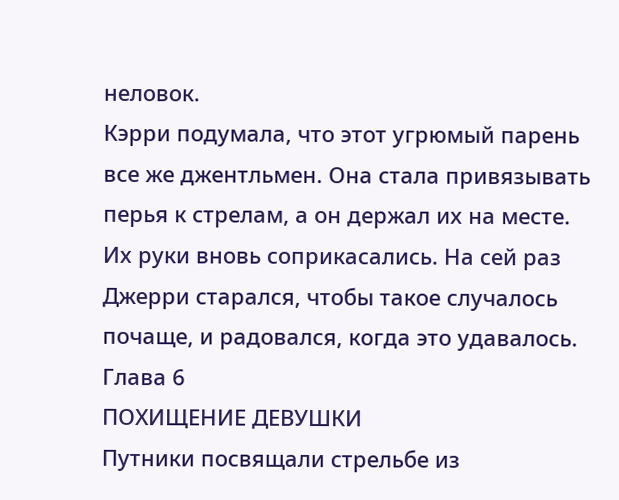неловок.
Кэрри подумала, что этот угрюмый парень все же джентльмен. Она стала привязывать перья к стрелам, а он держал их на месте. Их руки вновь соприкасались. На сей раз Джерри старался, чтобы такое случалось почаще, и радовался, когда это удавалось.
Глава 6
ПОХИЩЕНИЕ ДЕВУШКИ
Путники посвящали стрельбе из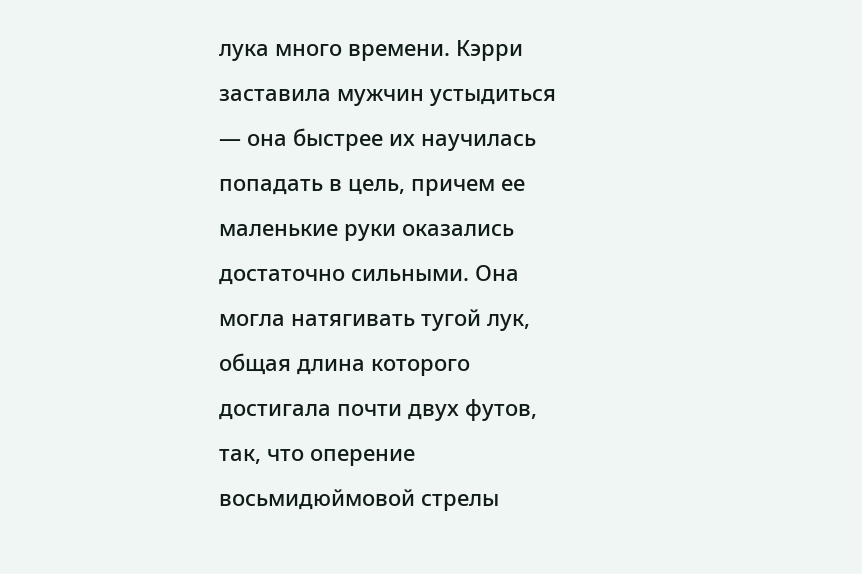лука много времени. Кэрри заставила мужчин устыдиться — она быстрее их научилась попадать в цель, причем ее маленькие руки оказались достаточно сильными. Она могла натягивать тугой лук, общая длина которого достигала почти двух футов, так, что оперение восьмидюймовой стрелы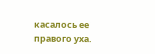касалось ее правого уха.